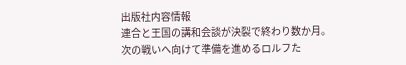出版社内容情報
連合と王国の講和会談が決裂で終わり数か月。
次の戦いへ向けて準備を進めるロルフた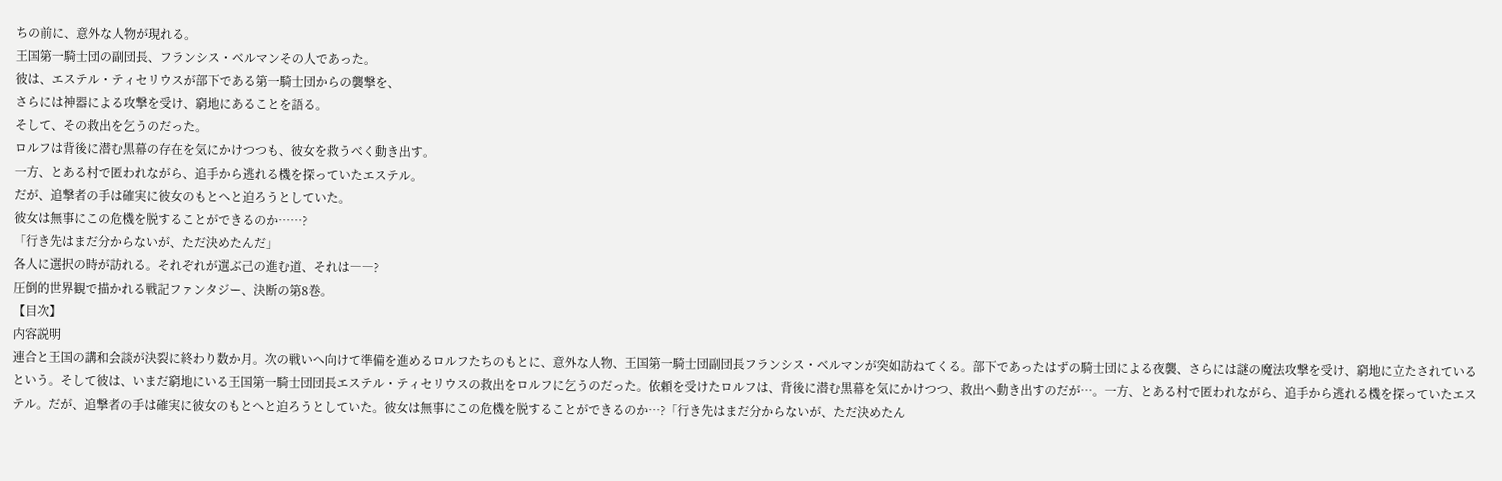ちの前に、意外な人物が現れる。
王国第一騎士団の副団長、フランシス・ベルマンその人であった。
彼は、エステル・ティセリウスが部下である第一騎士団からの襲撃を、
さらには神器による攻撃を受け、窮地にあることを語る。
そして、その救出を乞うのだった。
ロルフは背後に潜む黒幕の存在を気にかけつつも、彼女を救うべく動き出す。
一方、とある村で匿われながら、追手から逃れる機を探っていたエステル。
だが、追撃者の手は確実に彼女のもとへと迫ろうとしていた。
彼女は無事にこの危機を脱することができるのか……?
「行き先はまだ分からないが、ただ決めたんだ」
各人に選択の時が訪れる。それぞれが選ぶ己の進む道、それは――?
圧倒的世界観で描かれる戦記ファンタジー、決断の第8巻。
【目次】
内容説明
連合と王国の講和会談が決裂に終わり数か月。次の戦いへ向けて準備を進めるロルフたちのもとに、意外な人物、王国第一騎士団副団長フランシス・ベルマンが突如訪ねてくる。部下であったはずの騎士団による夜襲、さらには謎の魔法攻撃を受け、窮地に立たされているという。そして彼は、いまだ窮地にいる王国第一騎士団団長エステル・ティセリウスの救出をロルフに乞うのだった。依頼を受けたロルフは、背後に潜む黒幕を気にかけつつ、救出へ動き出すのだが…。一方、とある村で匿われながら、追手から逃れる機を探っていたエステル。だが、追撃者の手は確実に彼女のもとへと迫ろうとしていた。彼女は無事にこの危機を脱することができるのか…?「行き先はまだ分からないが、ただ決めたん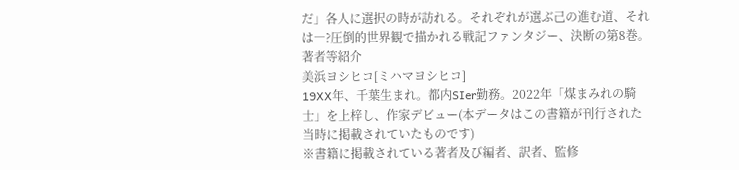だ」各人に選択の時が訪れる。それぞれが選ぶ己の進む道、それは―?圧倒的世界観で描かれる戦記ファンタジー、決断の第8巻。
著者等紹介
美浜ヨシヒコ[ミハマヨシヒコ]
19XX年、千葉生まれ。都内SIer勤務。2022年「煤まみれの騎士」を上梓し、作家デビュー(本データはこの書籍が刊行された当時に掲載されていたものです)
※書籍に掲載されている著者及び編者、訳者、監修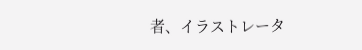者、イラストレータ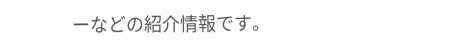ーなどの紹介情報です。